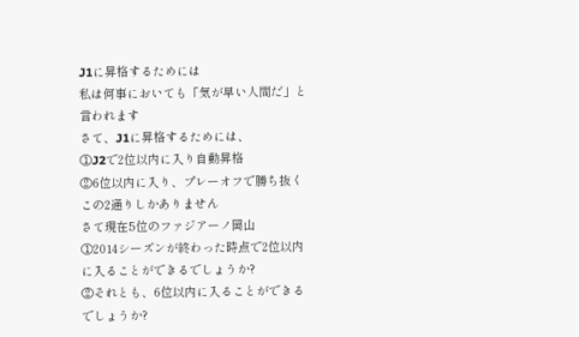J1に昇格するためには
私は何事においても「気が早い人間だ」と言われます
さて、J1に昇格するためには、
①J2で2位以内に入り自動昇格
②6位以内に入り、プレーオフで勝ち抜く
この2通りしかありません
さて現在5位のファジアーノ岡山
①2014シーズンが終わった時点で2位以内に入ることができるでしょうか?
②それとも、6位以内に入ることができるでしょうか?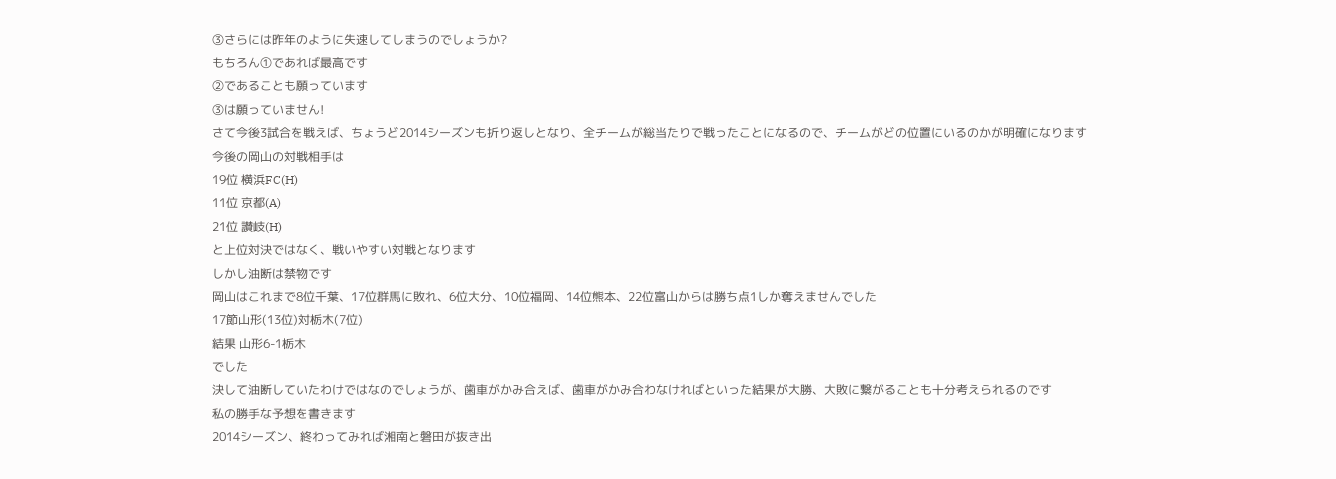③さらには昨年のように失速してしまうのでしょうか?
もちろん①であれば最高です
②であることも願っています
③は願っていません!
さて今後3試合を戦えば、ちょうど2014シーズンも折り返しとなり、全チームが総当たりで戦ったことになるので、チームがどの位置にいるのかが明確になります
今後の岡山の対戦相手は
19位 横浜FC(H)
11位 京都(A)
21位 讃岐(H)
と上位対決ではなく、戦いやすい対戦となります
しかし油断は禁物です
岡山はこれまで8位千葉、17位群馬に敗れ、6位大分、10位福岡、14位熊本、22位富山からは勝ち点1しか奪えませんでした
17節山形(13位)対栃木(7位)
結果 山形6-1栃木
でした
決して油断していたわけではなのでしょうが、歯車がかみ合えば、歯車がかみ合わなければといった結果が大勝、大敗に繋がることも十分考えられるのです
私の勝手な予想を書きます
2014シーズン、終わってみれば湘南と磐田が抜き出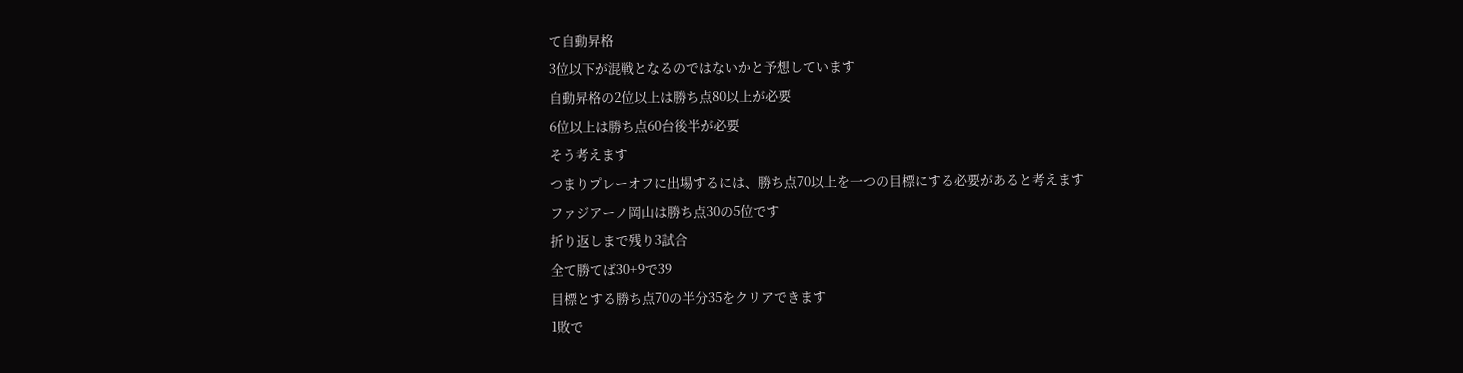て自動昇格
3位以下が混戦となるのではないかと予想しています
自動昇格の2位以上は勝ち点80以上が必要
6位以上は勝ち点60台後半が必要
そう考えます
つまりプレーオフに出場するには、勝ち点70以上を一つの目標にする必要があると考えます
ファジアーノ岡山は勝ち点30の5位です
折り返しまで残り3試合
全て勝てば30+9で39
目標とする勝ち点70の半分35をクリアできます
1敗で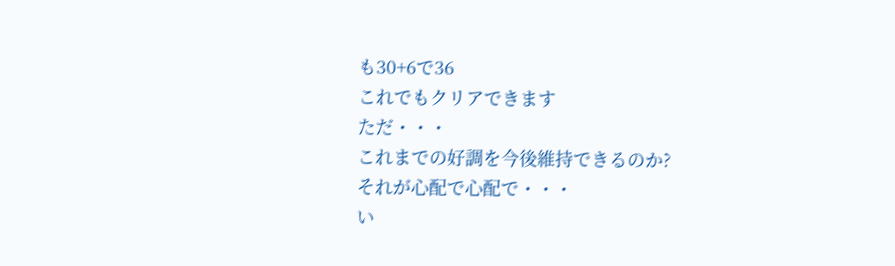も30+6で36
これでもクリアできます
ただ・・・
これまでの好調を今後維持できるのか?
それが心配で心配で・・・
い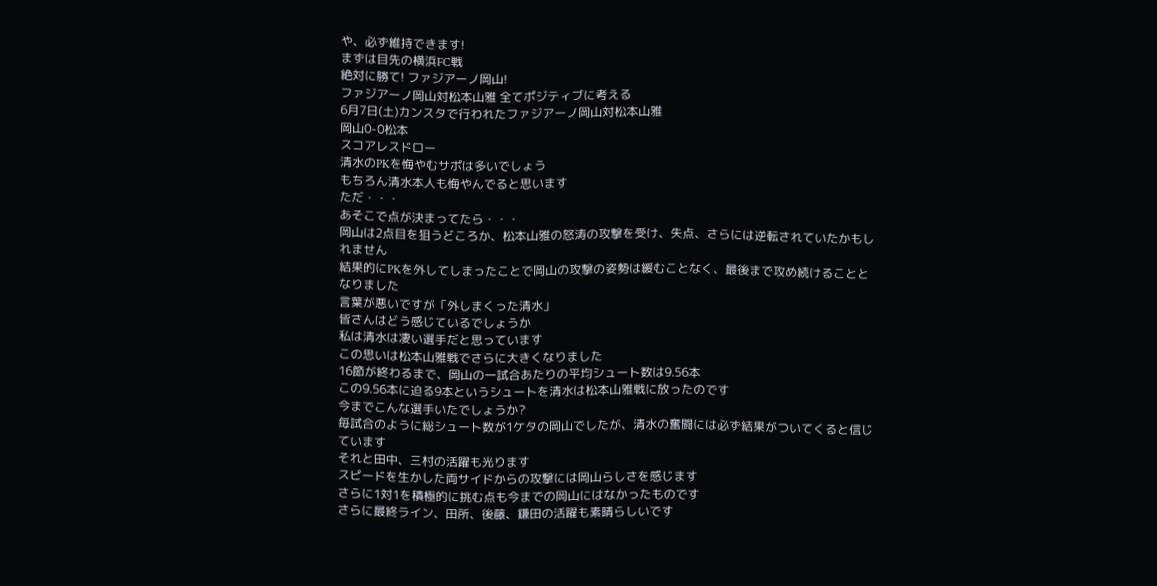や、必ず維持できます!
まずは目先の横浜FC戦
絶対に勝て! ファジアーノ岡山!
ファジアーノ岡山対松本山雅 全てポジティブに考える
6月7日(土)カンスタで行われたファジアーノ岡山対松本山雅
岡山0-0松本
スコアレスドロー
清水のPKを悔やむサポは多いでしょう
もちろん清水本人も悔やんでると思います
ただ・・・
あそこで点が決まってたら・・・
岡山は2点目を狙うどころか、松本山雅の怒涛の攻撃を受け、失点、さらには逆転されていたかもしれません
結果的にPKを外してしまったことで岡山の攻撃の姿勢は緩むことなく、最後まで攻め続けることとなりました
言葉が悪いですが「外しまくった清水」
皆さんはどう感じているでしょうか
私は清水は凄い選手だと思っています
この思いは松本山雅戦でさらに大きくなりました
16節が終わるまで、岡山の一試合あたりの平均シュート数は9.56本
この9.56本に迫る9本というシュートを清水は松本山雅戦に放ったのです
今までこんな選手いたでしょうか?
毎試合のように総シュート数が1ケタの岡山でしたが、清水の奮闘には必ず結果がついてくると信じています
それと田中、三村の活躍も光ります
スピードを生かした両サイドからの攻撃には岡山らしさを感じます
さらに1対1を積極的に挑む点も今までの岡山にはなかったものです
さらに最終ライン、田所、後藤、鎌田の活躍も素晴らしいです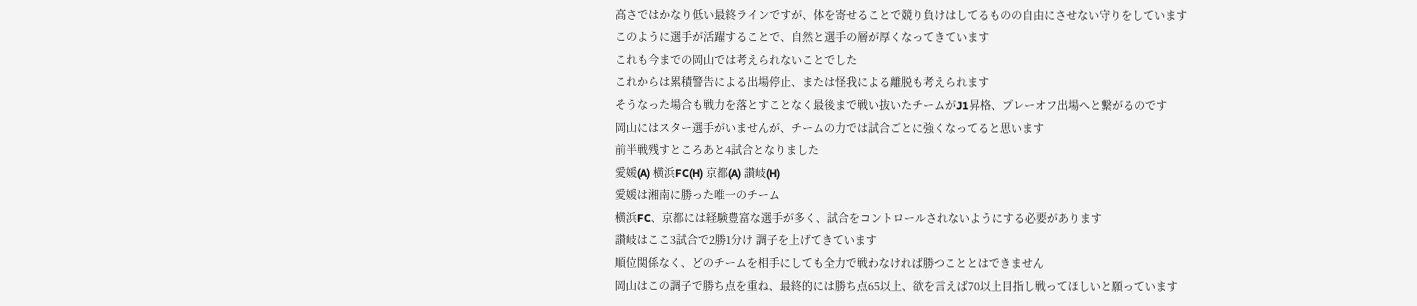高さではかなり低い最終ラインですが、体を寄せることで競り負けはしてるものの自由にさせない守りをしています
このように選手が活躍することで、自然と選手の層が厚くなってきています
これも今までの岡山では考えられないことでした
これからは累積警告による出場停止、または怪我による離脱も考えられます
そうなった場合も戦力を落とすことなく最後まで戦い抜いたチームがJ1昇格、プレーオフ出場へと繋がるのです
岡山にはスター選手がいませんが、チームの力では試合ごとに強くなってると思います
前半戦残すところあと4試合となりました
愛媛(A) 横浜FC(H) 京都(A) 讃岐(H)
愛媛は湘南に勝った唯一のチーム
横浜FC、京都には経験豊富な選手が多く、試合をコントロールされないようにする必要があります
讃岐はここ3試合で2勝1分け 調子を上げてきています
順位関係なく、どのチームを相手にしても全力で戦わなければ勝つこととはできません
岡山はこの調子で勝ち点を重ね、最終的には勝ち点65以上、欲を言えば70以上目指し戦ってほしいと願っています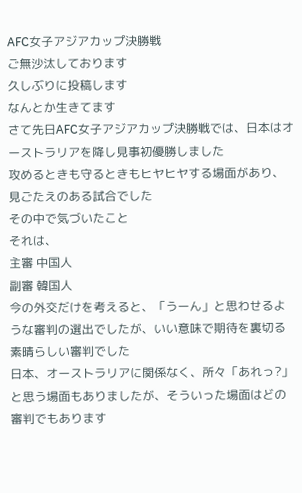AFC女子アジアカップ決勝戦
ご無沙汰しております
久しぶりに投稿します
なんとか生きてます
さて先日AFC女子アジアカップ決勝戦では、日本はオーストラリアを降し見事初優勝しました
攻めるときも守るときもヒヤヒヤする場面があり、見ごたえのある試合でした
その中で気づいたこと
それは、
主審 中国人
副審 韓国人
今の外交だけを考えると、「うーん」と思わせるような審判の選出でしたが、いい意味で期待を裏切る素晴らしい審判でした
日本、オーストラリアに関係なく、所々「あれっ?」と思う場面もありましたが、そういった場面はどの審判でもあります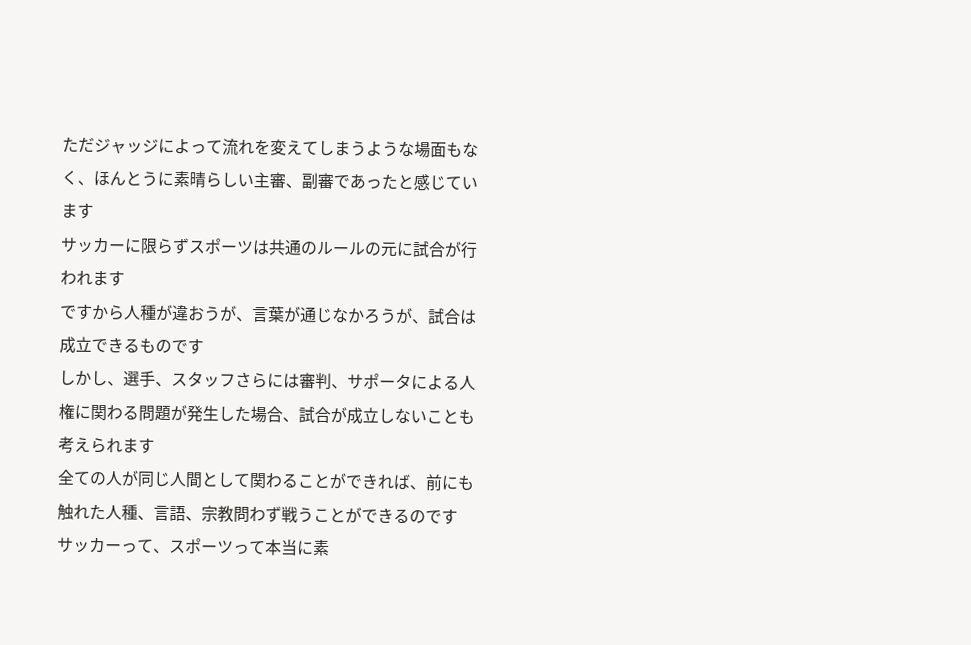ただジャッジによって流れを変えてしまうような場面もなく、ほんとうに素晴らしい主審、副審であったと感じています
サッカーに限らずスポーツは共通のルールの元に試合が行われます
ですから人種が違おうが、言葉が通じなかろうが、試合は成立できるものです
しかし、選手、スタッフさらには審判、サポータによる人権に関わる問題が発生した場合、試合が成立しないことも考えられます
全ての人が同じ人間として関わることができれば、前にも触れた人種、言語、宗教問わず戦うことができるのです
サッカーって、スポーツって本当に素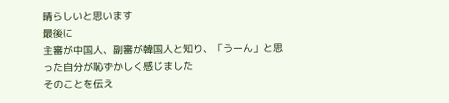晴らしいと思います
最後に
主審が中国人、副審が韓国人と知り、「うーん」と思った自分が恥ずかしく感じました
そのことを伝え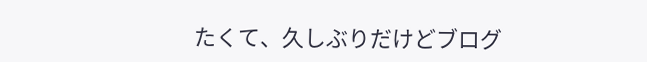たくて、久しぶりだけどブログ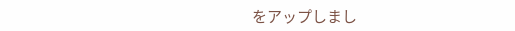をアップしまし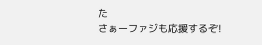た
さぁーファジも応援するぞ!